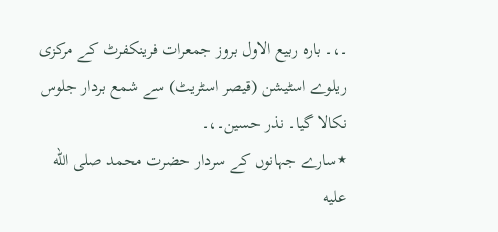۔،۔ بارہ ربیع الاول بروز جمعرات فرینکفرٹ کے مرکزی ریلوے اسٹیشن (قیصر اسٹریٹ) سے شمع بردار جلوس نکالا گیا۔ نذر حسین۔،۔
٭سارے جہانوں کے سردار حضرت محمد صلى الله عليه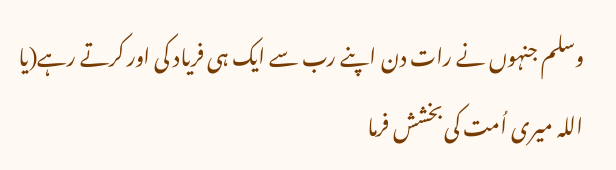وسلم جنہوں نے رات دن اپنے رب سے ایک ہی فریاد کی اور کرتے رہے(یا اللہ میری اُمت کی بخشش فرما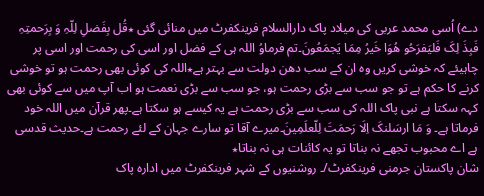دے) اُسی محمد عربی کی میلاد پاک دارالسلام فرینکفرٹ میں منائی گئی ٭قُل بِفَضلِ لِلّہِ وَ بِرَحمتِہِ فَبِذَ لِکَ فَلیَفرَحُو ھُوَا خَیرُ مِمَا یَجمَعُونَ۔تم فرماوُ اللہ ہی کے فضل اور اسی کی رحمت اور اسی پر چاہیئے کہ خوشی کریں وہ ان کے سب دھن دولت سے بہتر ہے٭اللہ کی کوئی بھی رحمت ہو تو خوشی کرنے کا حکم ہے تو جو سب سے بڑی رحمت ہو، جو سب سے بڑی نعمت ہو اب آپ میں سے کوئی بھی کہہ سکتا ہے نبی پاک اللہ کی سب سے بڑی رحمت ہے یہ کیسے ہو سکتا ہے۔پھر قرآن میں اللہ خود فرماتا ہے۔ وَ مَا ارسَلنکَ اِلَا رَحمَتَ لِلّعلَمِینَ۔میرے آقا تو سارے جہان کے لئے رحمت ہے۔حدیث قدسی ہے اے محبوب تجھے نہ بناتا تو یہ کائنات ہی نہ بناتا٭
شان پاکستان جرمنی فرینکفرٹ/۔ روشنیوں کے شہر فرینکفرٹ میں ادارہ پاک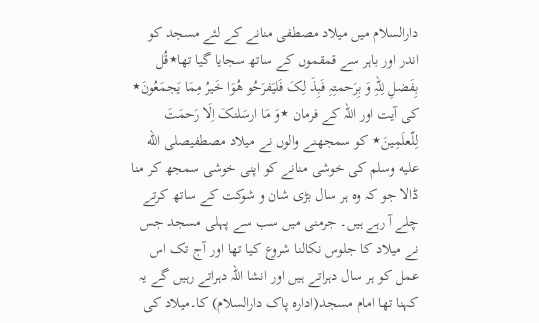دارالسلام میں میلاد مصطفی منانے کے لئے مسجد کو اندر اور باہر سے قمقموں کے ساتھ سجایا گیا تھا٭قُل بِفَضلِ لِلّہِ وَ بِرَحمتِہِ فَبِذَ لِکَ فَلیَفرَحُو ھُوَا خَیرُ مِمَا یَجمَعُونَ٭ کی آیت اور اللہ کے فرمان ٭وَ مَا ارسَلنکَ اِلَا رَحمَتَ لِلّعلَمِینَ٭ کو سمجھنے والوں نے میلاد مصطفیصلى الله عليه وسلم کی خوشی منانے کو اپنی خوشی سمجھ کر منا ڈالا جو کہ وہ ہر سال بڑی شان و شوکت کے ساتھ کرتے چلے آ رہے ہیں۔ جرمنی میں سب سے پہلی مسجد جس نے میلاد کا جلوس نکالنا شروع کیا تھا اور آج تک اس عمل کو ہر سال دہراتے ہیں اور انشا اللہ دہراتے رہیں گے یہ کہنا تھا امام مسجد(ادارہ پاک دارالسلام) کا۔میلاد کی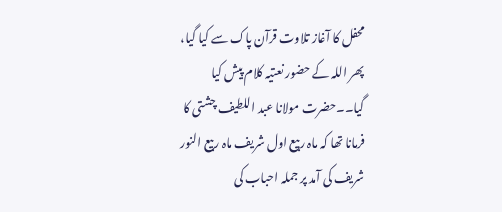محفل کا آغاز تلاوت قرآن پاک سے کیا گیا، پھر اللہ کے حضور نعتیہ کلام پیش کیا گیا۔۔حضرت مولانا عبد اللطیف چشتی کا فرمانا تھا کہ ماہ ربیع اول شریف ماہ ربیع النور شریف کی آمد پر جملہ احباب کی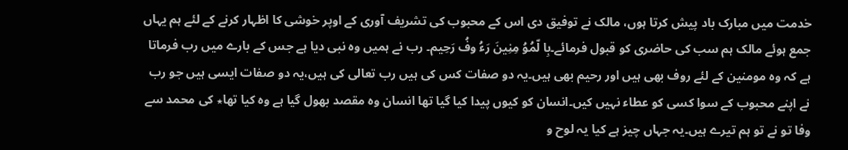خدمت میں مبارک باد پیش کرتا ہوں، مالک نے توفیق دی اس کے محبوب کی تشریف آوری کے اوپر خوشی کا اظہار کرنے کے لئے ہم یہاں جمع ہوئے مالک ہم سب کی حاضری کو قبول فرمائے۔بِا لّمُوُ مِنِینَ رَءُ وفُ رَحِیم۔ رب نے ہمیں وہ نبی دیا ہے جس کے بارے میں رب فرماتا ہے کہ وہ مومنین کے لئے روف بھی ہیں اور رحیم بھی ہیں۔یہ دو صفات کس کی ہیں رب تعالی کی ہیں،یہ دو صفات ایسی ہیں جو رب نے اپنے محبوب کے سوا کسی کو عطاء نہیں کیں۔انسان کو کیوں پیدا کیا گیا تھا انسان وہ مقصد بھول گیا ہے وہ کیا تھا٭ کی محمد سے وفا تو نے تو ہم تیرے ہیں۔یہ جہاں چیز ہے کیا یہ لوح و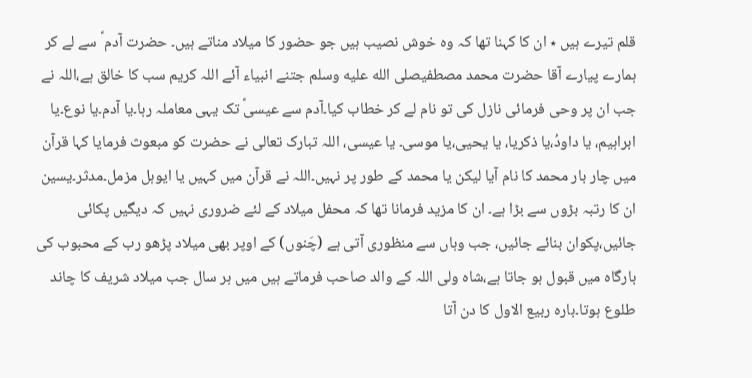قلم تیرے ہیں ٭ ان کا کہنا تھا کہ وہ خوش نصیب ہیں جو حضور کا میلاد مناتے ہیں۔ حضرت آدم ؑ سے لے کر ہمارے پیارے آقا حضرت محمد مصطفیصلى الله عليه وسلم جتنے انبیاء آئے اللہ کریم سب کا خالق ہے،اللہ نے جب ان پر وحی فرمائی نازل کی تو نام لے کر خطاب کیا۔آدم سے عیسیؑ تک یہی معاملہ رہا۔یا آدم۔یا نوع۔یا ابراہیم، یا داودُ،یا ذکریا، یا یحیی،یا موسی۔ یا عیسی، اللہ تبارک تعالی نے حضرت کو مبعوث فرمایا کہا قرآن میں چار بار محمد کا نام آیا لیکن یا محمد کے طور پر نہیں۔اللہ نے قرآن میں کہیں یا ایوہل مزمل۔مدثر۔یسین ان کا رتبہ بڑوں سے بڑا ہے۔ ان کا مزید فرمانا تھا کہ محفل میلاد کے لئے ضروری نہیں کہ دیگیں پکائی جائیں،پکوان بنائے جائیں، جب وہاں سے منظوری آتی ہے (چَنوں) کے اوپر بھی میلاد پڑھو رب کے محبوب کی بارگاہ میں قبول ہو جاتا ہے،شاہ ولی اللہ کے والد صاحب فرماتے ہیں میں ہر سال جب میلاد شریف کا چاند طلوع ہوتا۔بارہ ربیع الاول کا دن آتا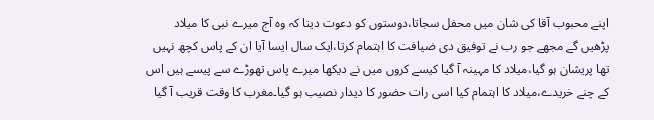اپنے محبوب آقا کی شان میں محفل سجاتا،دوستوں کو دعوت دیتا کہ وہ آج میرے نبی کا میلاد پڑھیں گے مجھے جو رب نے توفیق دی ضیافت کا اہتمام کرتا،ایک سال ایسا آیا ان کے پاس کچھ نہیں تھا پریشان ہو گیا،میلاد کا مہینہ آ گیا کیسے کروں میں نے دیکھا میرے پاس تھوڑے سے پیسے ہیں اس کے چنے خریدے،میلاد کا اہتمام کیا اسی رات حضور کا دیدار نصیب ہو گیا۔مغرب کا وقت قریب آ گیا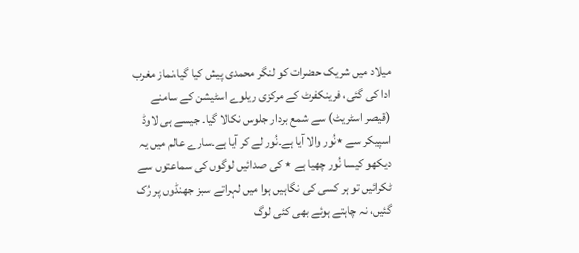میلاد میں شریک حضرات کو لنگر محمدی پیش کیا گیا،نماز مغرب ادا کی گئی، فرینکفرٹ کے مرکزی ریلوے اسٹیشن کے سامنے (قیصر اسٹریٹ) سے شمع بردار جلوس نکالا گیا۔ جیسے ہی لاوڈ اسپیکر سے ٭نُور والا آیا ہے۔نُور لے کر آیا ہے۔سارے عالم میں یہ دیکھو کیسا نُور چھیا ہے ٭ کی صدائیں لوگوں کی سماعتوں سے ٹکرائیں تو ہر کسی کی نگاہیں ہوا میں لہراتے سبز جھنڈوں پر رُک گئیں، نہ چاہتے ہوئے بھی کئی لوگ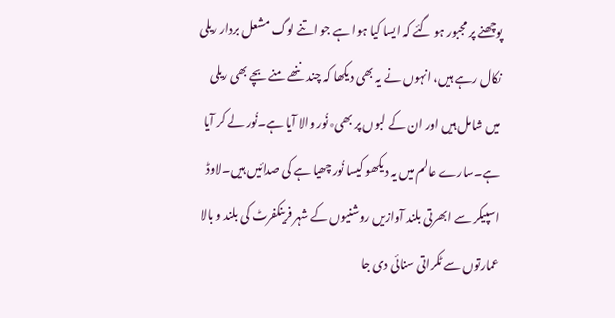پوچھنے پر مجبور ہو گئے کہ ایسا کیا ہوا ہے جو اتنے لوگ مشعل بردار ریلی نکال رہے ہیں، انہوں نے یہ بھی دیکھا کہ چند ننھے منے بچے بھی ریلی میں شامل ہیں اور ان کے لبوں پر بھی٭نُور والا آیا ہے۔نُور لے کر آیا ہے۔سارے عالم میں یہ دیکھو کیسا نُور چھیا ہے کی صدائیں ہیں۔لاوڈ اسپیکر سے ابھرتی بلند آوازیں روشنیوں کے شہر فرینکفرٹ کی بلند و بالا عمارتوں سے ٹکراتی سنائی دی جا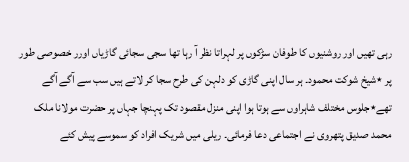رہی تھیں اور روشنیوں کا طوفان سڑکوں پر لہراتا نظر آ رہا تھا سجی سجائی گاڑیاں اورر خصوصی طور پر ٭شیخ شوکت محمود۔ ہر سال اپنی گاڑی کو دلہن کی طرح سجا کر لاتے ہیں سب سے آگے آگے تھے٭جلوس مختلف شاہراوں سے ہوتا ہوا اپنی منزل مقصود تک پہنچا جہاں پر حضرت مولانا ملک محمد صدیق پتھروی نے اجتماعی دعا فرمائی۔ ریلی میں شریک افراد کو سموسے پیش کئے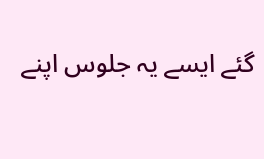گئے ایسے یہ جلوس اپنے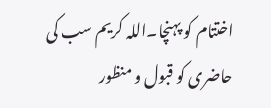اختتام کو پہنچا۔اللہ کریم سب کی حاضری کو قبول و منظور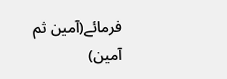فرمائے(آمین ثم آمین)